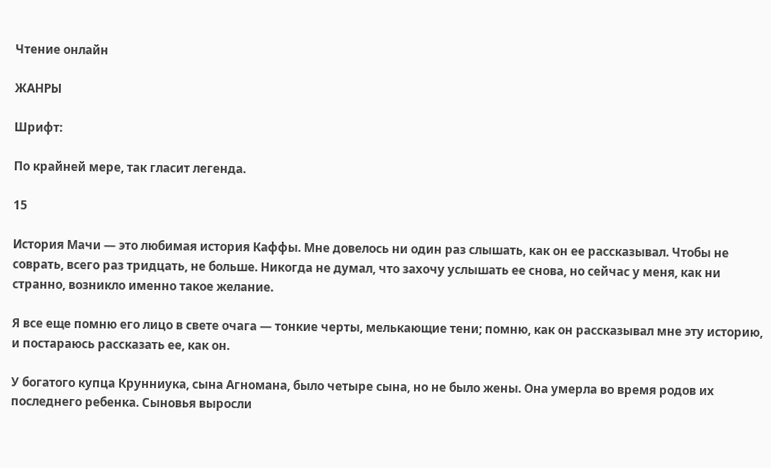Чтение онлайн

ЖАНРЫ

Шрифт:

По крайней мере, так гласит легенда.

15

История Мачи — это любимая история Каффы. Мне довелось ни один раз слышать, как он ее рассказывал. Чтобы не соврать, всего раз тридцать, не больше. Никогда не думал, что захочу услышать ее снова, но сейчас у меня, как ни странно, возникло именно такое желание.

Я все еще помню его лицо в свете очага — тонкие черты, мелькающие тени; помню, как он рассказывал мне эту историю, и постараюсь рассказать ее, как он.

У богатого купца Крунниука, сына Агномана, было четыре сына, но не было жены. Она умерла во время родов их последнего ребенка. Сыновья выросли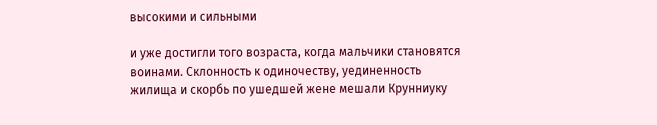высокими и сильными

и уже достигли того возраста, когда мальчики становятся воинами. Склонность к одиночеству, уединенность жилища и скорбь по ушедшей жене мешали Крунниуку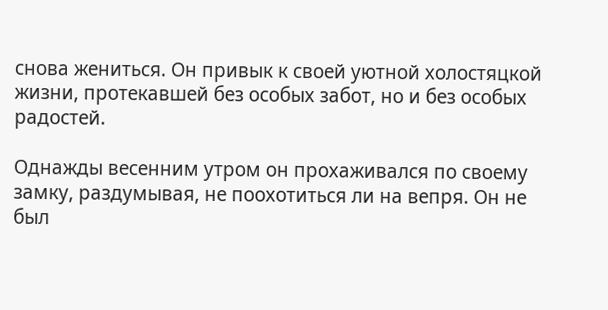снова жениться. Он привык к своей уютной холостяцкой жизни, протекавшей без особых забот, но и без особых радостей.

Однажды весенним утром он прохаживался по своему замку, раздумывая, не поохотиться ли на вепря. Он не был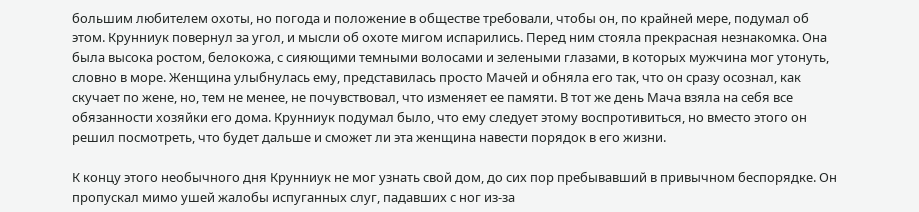большим любителем охоты, но погода и положение в обществе требовали, чтобы он, по крайней мере, подумал об этом. Крунниук повернул за угол, и мысли об охоте мигом испарились. Перед ним стояла прекрасная незнакомка. Она была высока ростом, белокожа, с сияющими темными волосами и зелеными глазами, в которых мужчина мог утонуть, словно в море. Женщина улыбнулась ему, представилась просто Мачей и обняла его так, что он сразу осознал, как скучает по жене, но, тем не менее, не почувствовал, что изменяет ее памяти. В тот же день Мача взяла на себя все обязанности хозяйки его дома. Крунниук подумал было, что ему следует этому воспротивиться, но вместо этого он решил посмотреть, что будет дальше и сможет ли эта женщина навести порядок в его жизни.

К концу этого необычного дня Крунниук не мог узнать свой дом, до сих пор пребывавший в привычном беспорядке. Он пропускал мимо ушей жалобы испуганных слуг, падавших с ног из-за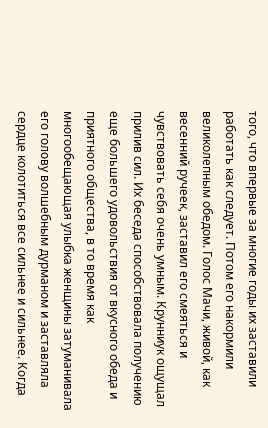того, что впервые за многие годы их заставили работать как следует. Потом его накормили великолепным обедом. Голос Мачи, живой, как весенний ручеек, заставил его смеяться и чувствовать себя очень умным. Крунниук ощущал прилив сил. Их беседа способствовала получению еще большего удовольствия от вкусного обеда и приятного общества, в то время как многообещающая улыбка женщины затуманивала его голову волшебным дурманом и заставляла сердце колотиться все сильнее и сильнее. Когда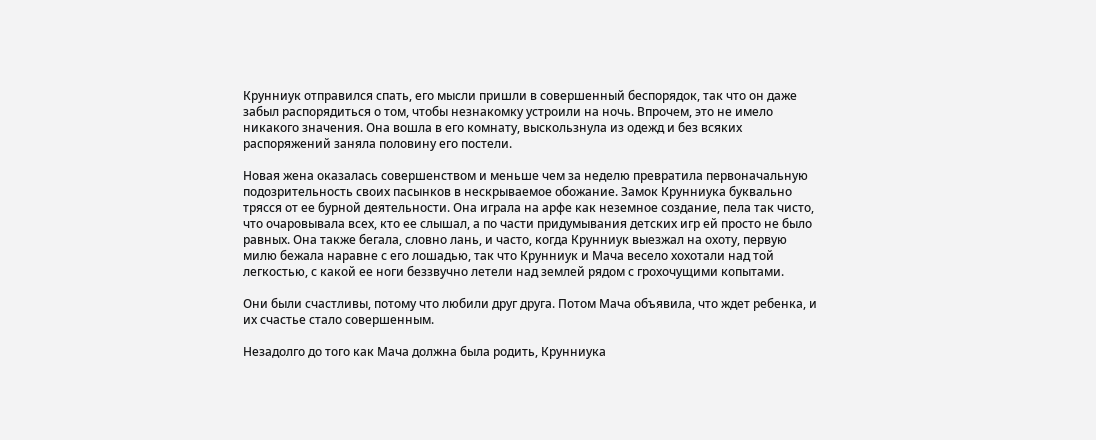Крунниук отправился спать, его мысли пришли в совершенный беспорядок, так что он даже забыл распорядиться о том, чтобы незнакомку устроили на ночь. Впрочем, это не имело никакого значения. Она вошла в его комнату, выскользнула из одежд и без всяких распоряжений заняла половину его постели.

Новая жена оказалась совершенством и меньше чем за неделю превратила первоначальную подозрительность своих пасынков в нескрываемое обожание. Замок Крунниука буквально трясся от ее бурной деятельности. Она играла на арфе как неземное создание, пела так чисто, что очаровывала всех, кто ее слышал, а по части придумывания детских игр ей просто не было равных. Она также бегала, словно лань, и часто, когда Крунниук выезжал на охоту, первую милю бежала наравне с его лошадью, так что Крунниук и Мача весело хохотали над той легкостью, с какой ее ноги беззвучно летели над землей рядом с грохочущими копытами.

Они были счастливы, потому что любили друг друга. Потом Мача объявила, что ждет ребенка, и их счастье стало совершенным.

Незадолго до того как Мача должна была родить, Крунниука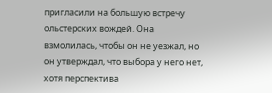пригласили на большую встречу ольстерских вождей. Она взмолилась, чтобы он не уезжал, но он утверждал, что выбора у него нет, хотя перспектива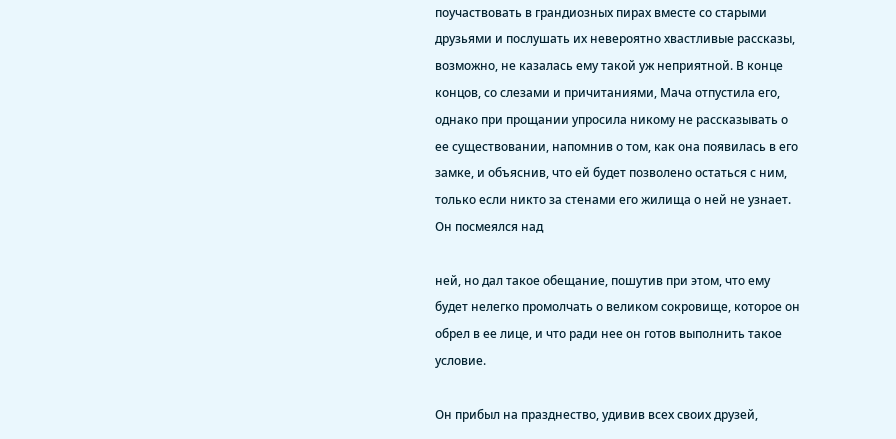поучаствовать в грандиозных пирах вместе со старыми друзьями и послушать их невероятно хвастливые рассказы, возможно, не казалась ему такой уж неприятной. В конце концов, со слезами и причитаниями, Мача отпустила его, однако при прощании упросила никому не рассказывать о ее существовании, напомнив о том, как она появилась в его замке, и объяснив, что ей будет позволено остаться с ним, только если никто за стенами его жилища о ней не узнает. Он посмеялся над

ней, но дал такое обещание, пошутив при этом, что ему будет нелегко промолчать о великом сокровище, которое он обрел в ее лице, и что ради нее он готов выполнить такое условие.

Он прибыл на празднество, удивив всех своих друзей,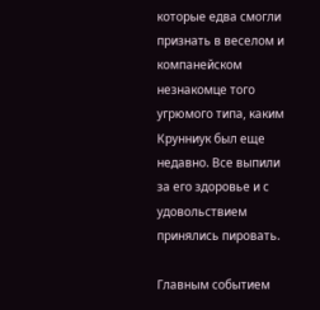которые едва смогли признать в веселом и компанейском незнакомце того угрюмого типа, каким Крунниук был еще недавно. Все выпили за его здоровье и с удовольствием принялись пировать.

Главным событием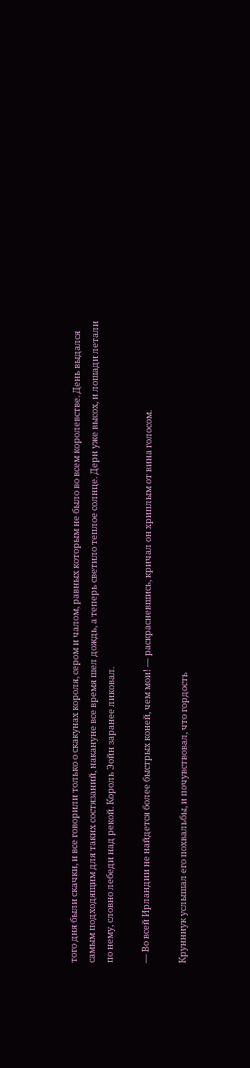того дня были скачки, и все говорили только о скакунах короля, сером и чалом, равных которым не было во всем королевстве. День выдался самым подходящим для таких состязаний, накануне все время шел дождь, а теперь светило теплое солнце. Дерн уже высох, и лошади летали по нему, словно лебеди над рекой. Король Эойн заранее ликовал.

— Во всей Ирландии не найдется более быстрых коней, чем мои! — раскрасневшись, кричал он хриплым от вина голосом.

Крунниук услышал его похвальбы, и почувствовал, что гордость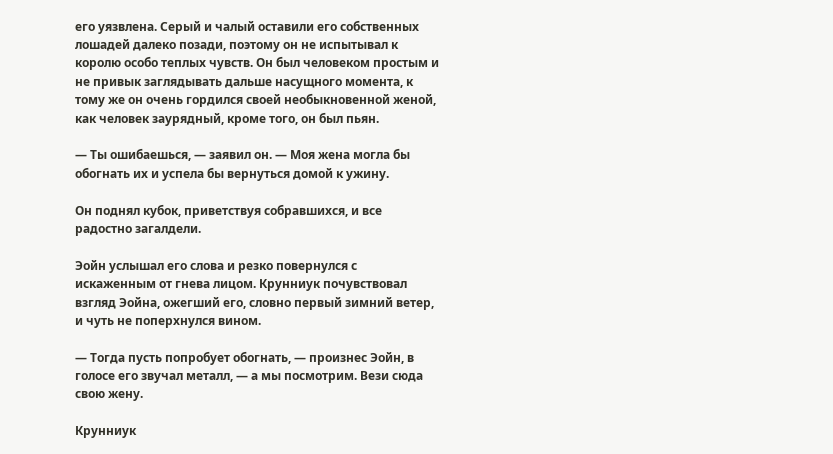его уязвлена. Серый и чалый оставили его собственных лошадей далеко позади, поэтому он не испытывал к королю особо теплых чувств. Он был человеком простым и не привык заглядывать дальше насущного момента, к тому же он очень гордился своей необыкновенной женой, как человек заурядный, кроме того, он был пьян.

— Ты ошибаешься, — заявил он. — Моя жена могла бы обогнать их и успела бы вернуться домой к ужину.

Он поднял кубок, приветствуя собравшихся, и все радостно загалдели.

Эойн услышал его слова и резко повернулся с искаженным от гнева лицом. Крунниук почувствовал взгляд Эойна, ожегший его, словно первый зимний ветер, и чуть не поперхнулся вином.

— Тогда пусть попробует обогнать, — произнес Эойн, в голосе его звучал металл, — а мы посмотрим. Вези сюда свою жену.

Крунниук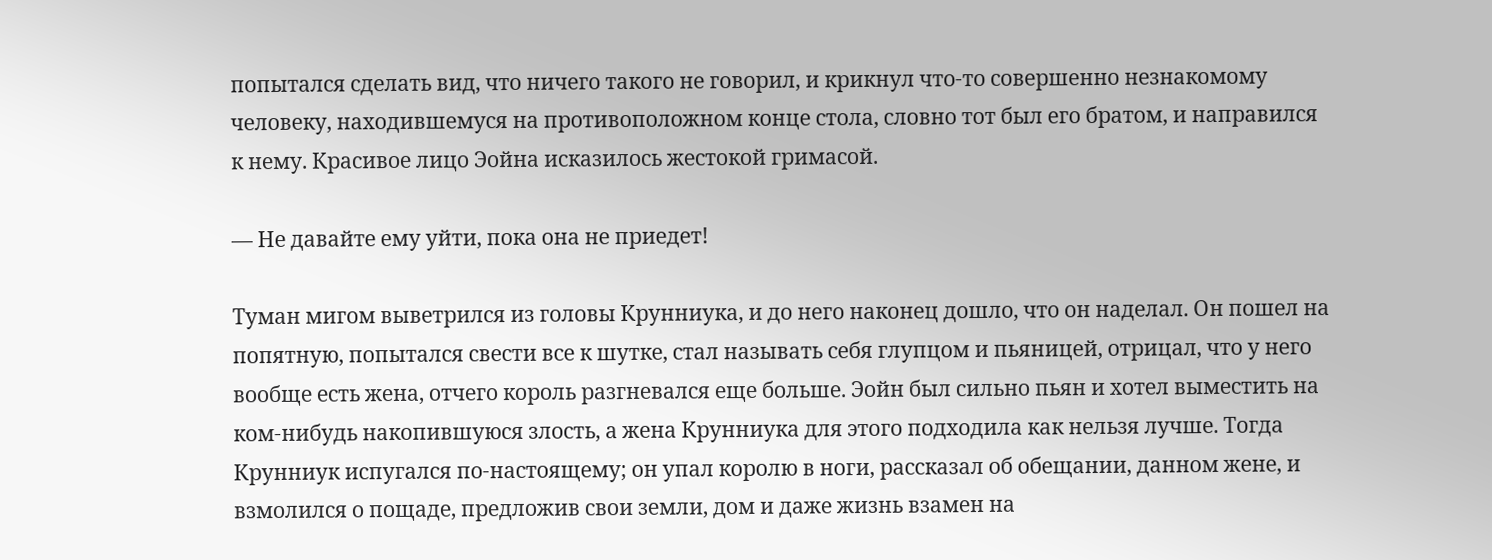попытался сделать вид, что ничего такого не говорил, и крикнул что-то совершенно незнакомому человеку, находившемуся на противоположном конце стола, словно тот был его братом, и направился к нему. Красивое лицо Эойна исказилось жестокой гримасой.

— Не давайте ему уйти, пока она не приедет!

Туман мигом выветрился из головы Крунниука, и до него наконец дошло, что он наделал. Он пошел на попятную, попытался свести все к шутке, стал называть себя глупцом и пьяницей, отрицал, что у него вообще есть жена, отчего король разгневался еще больше. Эойн был сильно пьян и хотел выместить на ком-нибудь накопившуюся злость, а жена Крунниука для этого подходила как нельзя лучше. Тогда Крунниук испугался по-настоящему; он упал королю в ноги, рассказал об обещании, данном жене, и взмолился о пощаде, предложив свои земли, дом и даже жизнь взамен на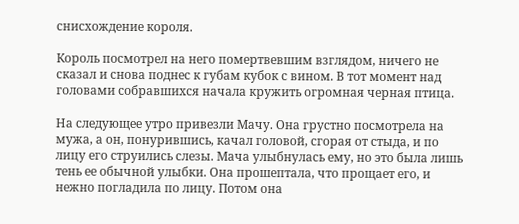снисхождение короля.

Король посмотрел на него помертвевшим взглядом, ничего не сказал и снова поднес к губам кубок с вином. В тот момент над головами собравшихся начала кружить огромная черная птица.

На следующее утро привезли Мачу. Она грустно посмотрела на мужа, а он, понурившись, качал головой, сгорая от стыда, и по лицу его струились слезы. Мача улыбнулась ему, но это была лишь тень ее обычной улыбки. Она прошептала, что прощает его, и нежно погладила по лицу. Потом она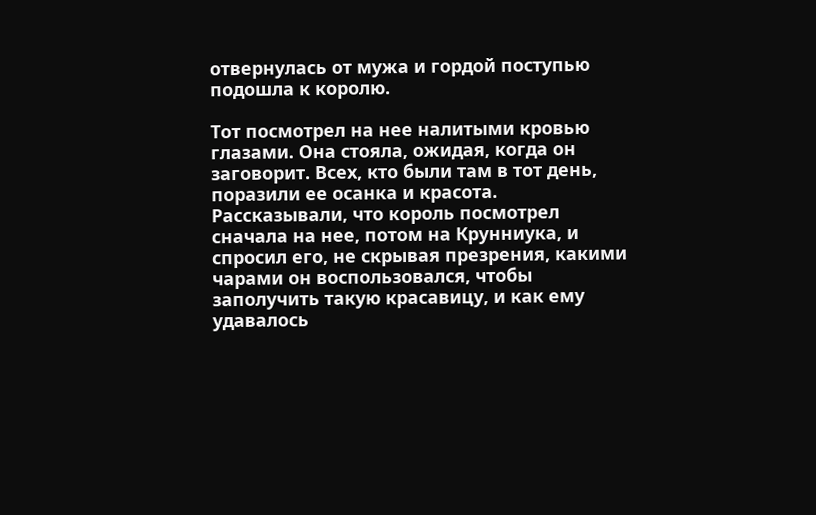отвернулась от мужа и гордой поступью подошла к королю.

Тот посмотрел на нее налитыми кровью глазами. Она стояла, ожидая, когда он заговорит. Всех, кто были там в тот день, поразили ее осанка и красота. Рассказывали, что король посмотрел сначала на нее, потом на Крунниука, и спросил его, не скрывая презрения, какими чарами он воспользовался, чтобы заполучить такую красавицу, и как ему удавалось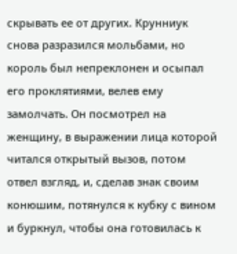скрывать ее от других. Крунниук снова разразился мольбами, но король был непреклонен и осыпал его проклятиями, велев ему замолчать. Он посмотрел на женщину, в выражении лица которой читался открытый вызов, потом отвел взгляд, и, сделав знак своим конюшим, потянулся к кубку с вином и буркнул, чтобы она готовилась к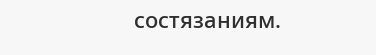состязаниям.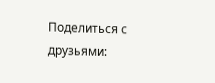Поделиться с друзьями: